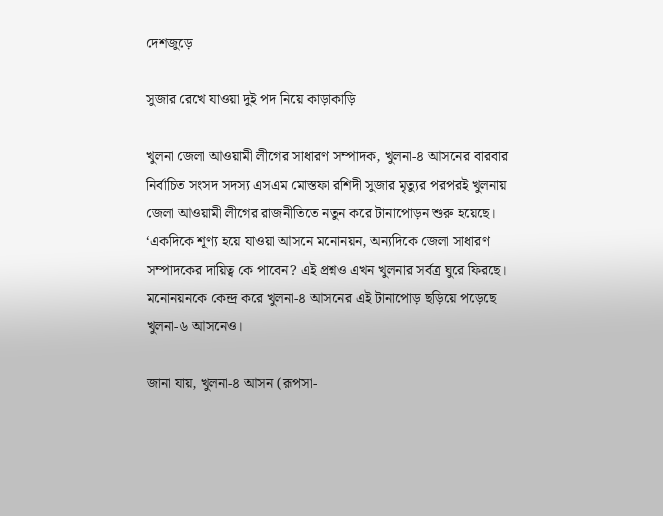দেশজুড়ে

সুজার রেখে যাওয়া দুই পদ নিয়ে কাড়াকাড়ি

খুলনা জেলা আওয়ামী লীগের সাধারণ সম্পাদক, খুলনা-৪ আসনের বারবার নির্বাচিত সংসদ সদস্য এসএম মোস্তফা রশিদী সুজার মৃত্যুর পরপরই খুলনায় জেলা আওয়ামী লীগের রাজনীতিতে নতুন করে টানাপোড়ন শুরু হয়েছে। ‘একদিকে শূণ্য হয়ে যাওয়া আসনে মনোনয়ন, অন্যদিকে জেলা সাধারণ সম্পাদকের দায়িত্ব কে পাবেন? এই প্রশ্নও এখন খুলনার সর্বত্র ঘুরে ফিরছে। মনোনয়নকে কেন্দ্র করে খুলনা-৪ আসনের এই টানাপোড় ছড়িয়ে পড়েছে খুলনা-৬ আসনেও।

জানা যায়, খুলনা-৪ আসন (রূপসা-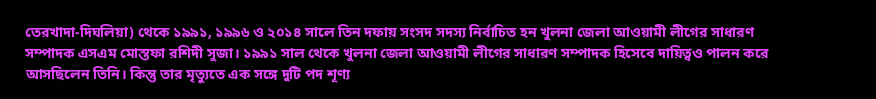তেরখাদা-দিঘলিয়া) থেকে ১৯৯১, ১৯৯৬ ও ২০১৪ সালে তিন দফায় সংসদ সদস্য নির্বাচিত হন খুলনা জেলা আওয়ামী লীগের সাধারণ সম্পাদক এসএম মোস্তফা রশিদী সুজা। ১৯৯১ সাল থেকে খুলনা জেলা আওয়ামী লীগের সাধারণ সম্পাদক হিসেবে দায়িত্বও পালন করে আসছিলেন তিনি। কিন্তু তার মৃত্যুতে এক সঙ্গে দুটি পদ শূণ্য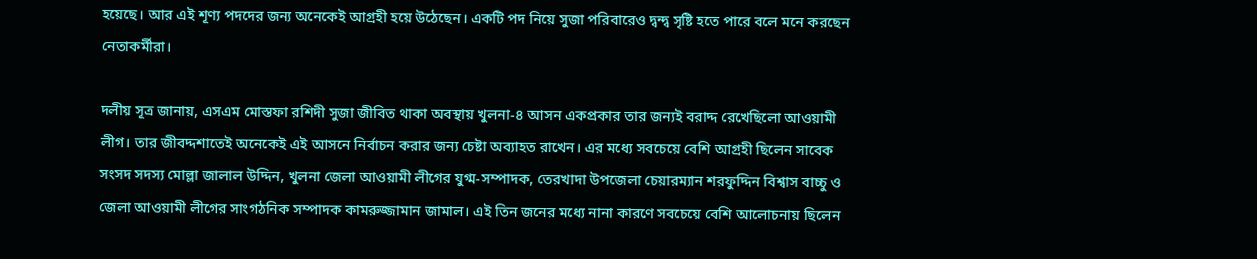হয়েছে। আর এই শূণ্য পদদের জন্য অনেকেই আগ্রহী হয়ে উঠেছেন। একটি পদ নিয়ে সুজা পরিবারেও দ্বন্দ্ব সৃষ্টি হতে পারে বলে মনে করছেন নেতাকর্মীরা।

দলীয় সূত্র জানায়, এসএম মোস্তফা রশিদী সুজা জীবিত থাকা অবস্থায় খুলনা-৪ আসন একপ্রকার তার জন্যই বরাদ্দ রেখেছিলো আওয়ামী লীগ। তার জীবদ্দশাতেই অনেকেই এই আসনে নির্বাচন করার জন্য চেষ্টা অব্যাহত রাখেন। এর মধ্যে সবচেয়ে বেশি আগ্রহী ছিলেন সাবেক সংসদ সদস্য মোল্লা জালাল উদ্দিন, খুলনা জেলা আওয়ামী লীগের যুগ্ম-সম্পাদক, তেরখাদা উপজেলা চেয়ারম্যান শরফুদ্দিন বিশ্বাস বাচ্চু ও জেলা আওয়ামী লীগের সাংগঠনিক সম্পাদক কামরুজ্জামান জামাল। এই তিন জনের মধ্যে নানা কারণে সবচেয়ে বেশি আলোচনায় ছিলেন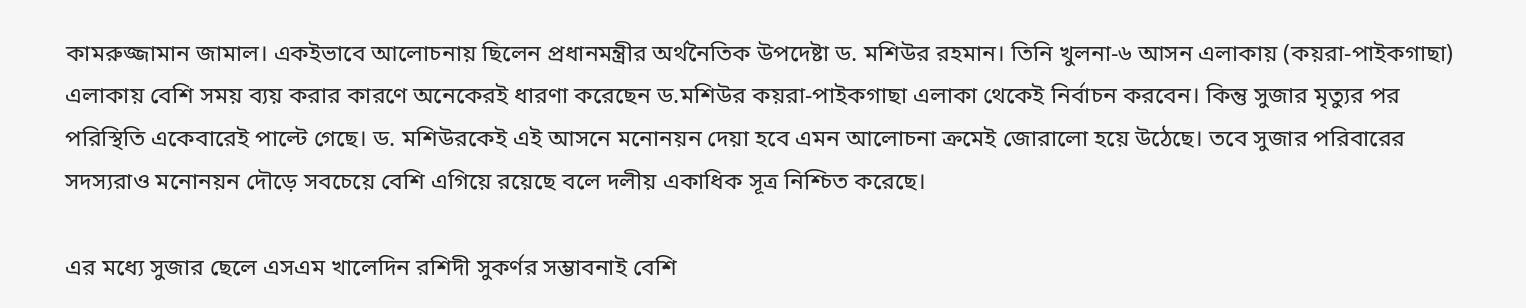কামরুজ্জামান জামাল। একইভাবে আলোচনায় ছিলেন প্রধানমন্ত্রীর অর্থনৈতিক উপদেষ্টা ড. মশিউর রহমান। তিনি খুলনা-৬ আসন এলাকায় (কয়রা-পাইকগাছা) এলাকায় বেশি সময় ব্যয় করার কারণে অনেকেরই ধারণা করেছেন ড.মশিউর কয়রা-পাইকগাছা এলাকা থেকেই নির্বাচন করবেন। কিন্তু সুজার মৃত্যুর পর পরিস্থিতি একেবারেই পাল্টে গেছে। ড. মশিউরকেই এই আসনে মনোনয়ন দেয়া হবে এমন আলোচনা ক্রমেই জোরালো হয়ে উঠেছে। তবে সুজার পরিবারের সদস্যরাও মনোনয়ন দৌড়ে সবচেয়ে বেশি এগিয়ে রয়েছে বলে দলীয় একাধিক সূত্র নিশ্চিত করেছে।

এর মধ্যে সুজার ছেলে এসএম খালেদিন রশিদী সুকর্ণর সম্ভাবনাই বেশি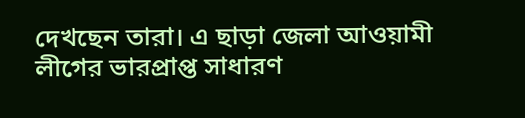দেখছেন তারা। এ ছাড়া জেলা আওয়ামী লীগের ভারপ্রাপ্ত সাধারণ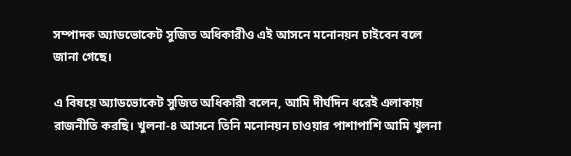সম্পাদক অ্যাডভোকেট সুজিত অধিকারীও এই আসনে মনোনয়ন চাইবেন বলে জানা গেছে।

এ বিষয়ে অ্যাডভোকেট সুজিত অধিকারী বলেন, আমি দীর্ঘদিন ধরেই এলাকায় রাজনীতি করছি। খুলনা-৪ আসনে তিনি মনোনয়ন চাওয়ার পাশাপাশি আমি খুলনা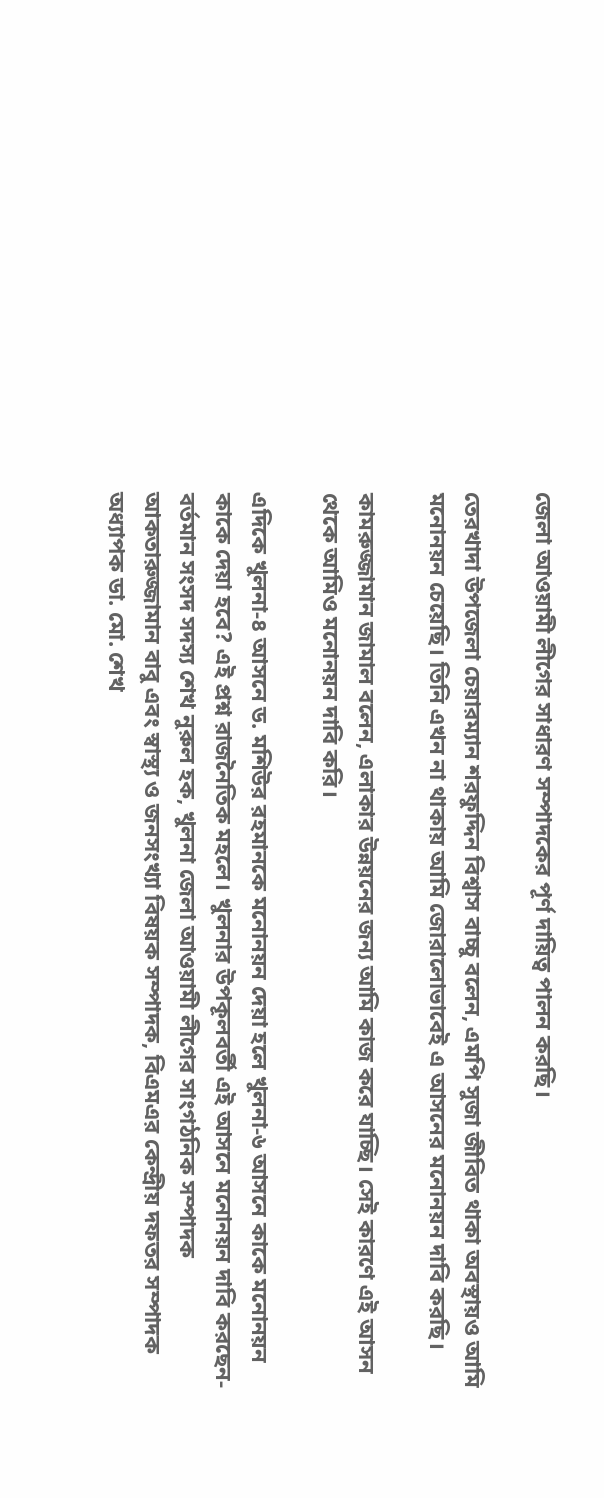জেলা আওয়ামী লীগের সাধারণ সম্পাদকের পূর্ণ দায়িত্ব পালন করছি।

তেরখাদা উপজেলা চেয়ারম্যান শরফুদ্দিন বিশ্বাস বাচ্চু বলেন, এমপি সুজা জীবিত থাকা অবস্থায়ও আমি মনোনয়ন চেয়েছি। তিনি এখন না থাকায় আমি জোরালোভাবেই এ আসনের মনোনয়ন দাবি করছি।

কামরুজ্জামান জামাল বলেন, এলাকার উন্নয়নের জন্য আমি কাজ করে যাচ্ছি। সেই কারণে এই আসন থেকে আমিও মনোনয়ন দাবি করি।

এদিকে খুলনা-৪ আসনে ড. মশিউর রহমানকে মনোনয়ন দেয়া হলে খুলনা-৬ আসনে কাকে মনোনয়ন কাকে দেয়া হবে? এই প্রশ্ন রাজনৈতিক মহলে। খুলনার উপকূলবর্তী এই আসনে মনোনয়ন দাবি করছেন- বর্তমান সংসদ সদস্য শেখ নুরুল হক, খুলনা জেলা আওয়ামী লীগের সাংগঠনিক সম্পাদক আকতারুজ্জামান বাবু এবং স্বাস্থ্য ও জনসংখ্যা বিষয়ক সম্পাদক, বিএমএর কেন্দ্রীয় দফতর সম্পাদক অধ্যাপক ডা. মো. শেখ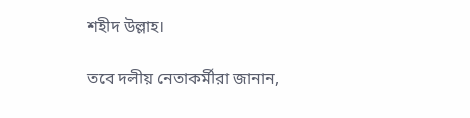শহীদ উল্লাহ।

তবে দলীয় নেতাকর্মীরা জানান,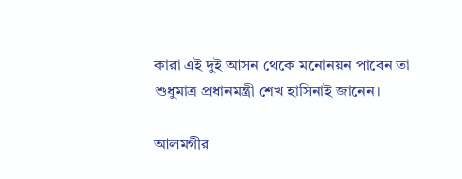কারা এই দুই আসন থেকে মনোনয়ন পাবেন তা শুধুমাত্র প্রধানমন্ত্রী শেখ হাসিনাই জানেন।

আলমগীর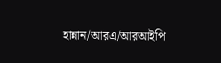হান্নান/আরএ/আরআইপি